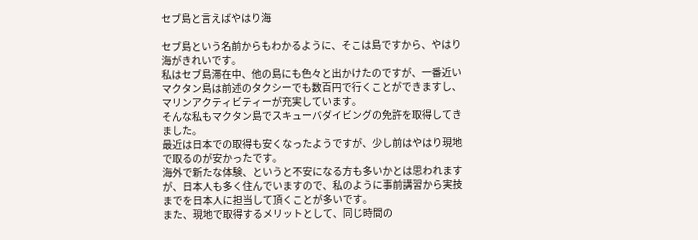セブ島と言えばやはり海

セブ島という名前からもわかるように、そこは島ですから、やはり海がきれいです。
私はセブ島滞在中、他の島にも色々と出かけたのですが、一番近いマクタン島は前述のタクシーでも数百円で行くことができますし、マリンアクティビティーが充実しています。
そんな私もマクタン島でスキューバダイビングの免許を取得してきました。
最近は日本での取得も安くなったようですが、少し前はやはり現地で取るのが安かったです。
海外で新たな体験、というと不安になる方も多いかとは思われますが、日本人も多く住んでいますので、私のように事前講習から実技までを日本人に担当して頂くことが多いです。
また、現地で取得するメリットとして、同じ時間の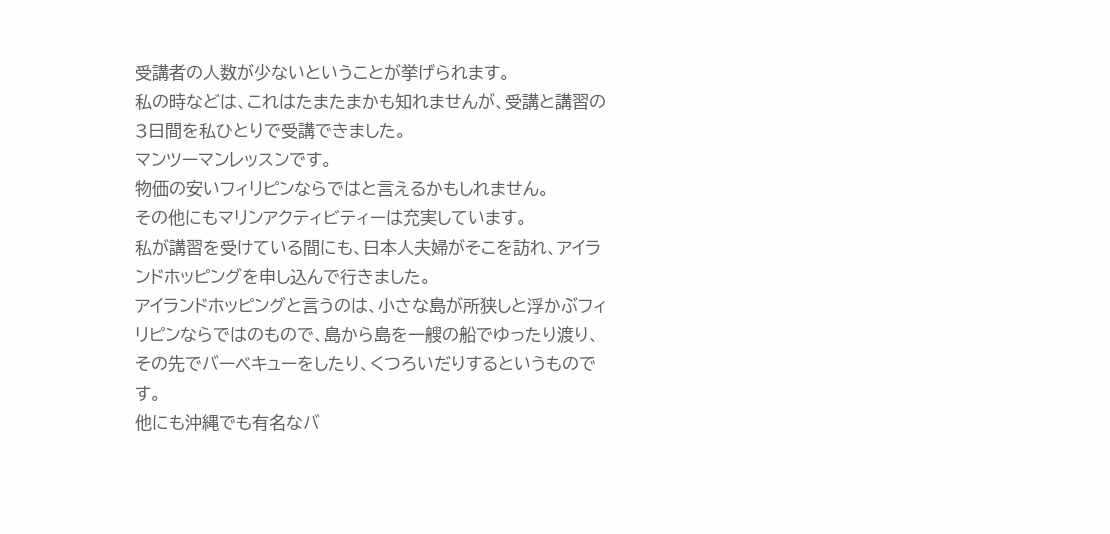受講者の人数が少ないということが挙げられます。
私の時などは、これはたまたまかも知れませんが、受講と講習の3日間を私ひとりで受講できました。
マンツーマンレッスンです。
物価の安いフィリピンならではと言えるかもしれません。
その他にもマリンアクティビティーは充実しています。
私が講習を受けている間にも、日本人夫婦がそこを訪れ、アイランドホッピングを申し込んで行きました。
アイランドホッピングと言うのは、小さな島が所狭しと浮かぶフィリピンならではのもので、島から島を一艘の船でゆったり渡り、その先でバーベキューをしたり、くつろいだりするというものです。
他にも沖縄でも有名なバ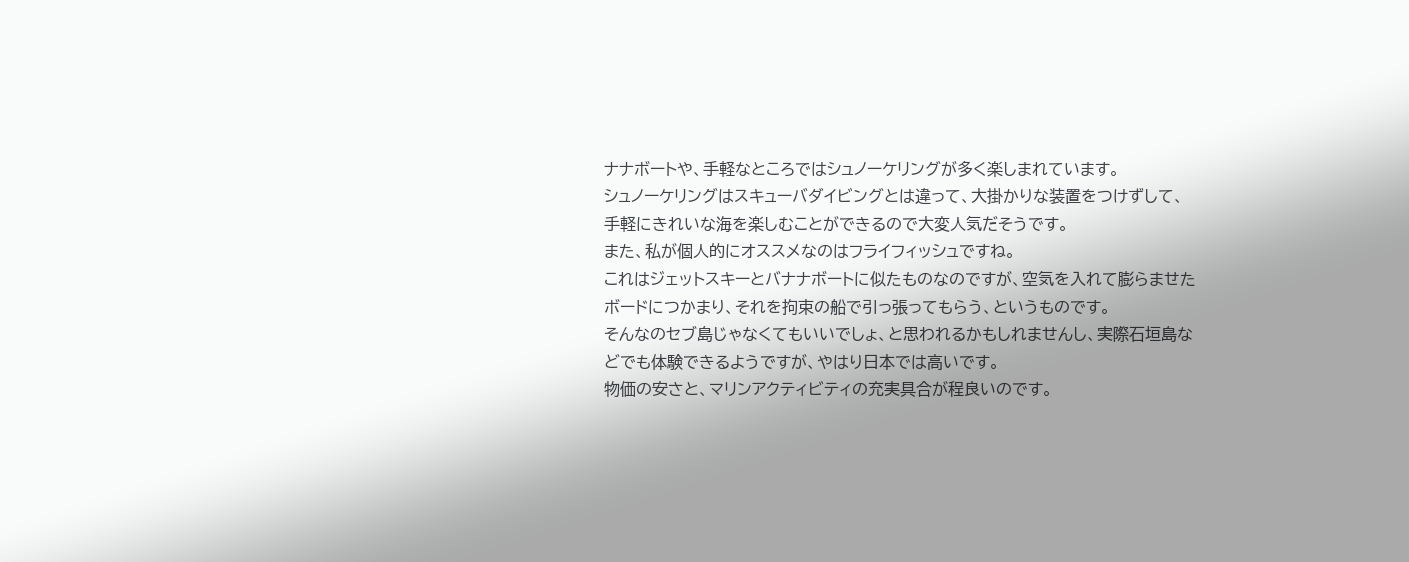ナナボートや、手軽なところではシュノーケリングが多く楽しまれています。
シュノーケリングはスキューバダイビングとは違って、大掛かりな装置をつけずして、手軽にきれいな海を楽しむことができるので大変人気だそうです。
また、私が個人的にオススメなのはフライフィッシュですね。
これはジェットスキーとバナナボートに似たものなのですが、空気を入れて膨らませたボードにつかまり、それを拘束の船で引っ張ってもらう、というものです。
そんなのセブ島じゃなくてもいいでしょ、と思われるかもしれませんし、実際石垣島などでも体験できるようですが、やはり日本では高いです。
物価の安さと、マリンアクティビティの充実具合が程良いのです。